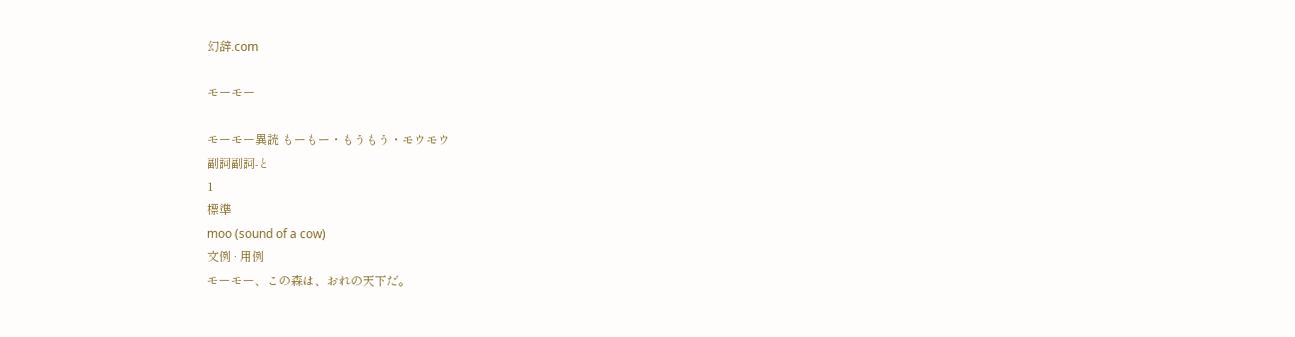幻辞.com

モーモー

モーモー異読 もーもー・もうもう・モウモウ
副詞副詞-と
1
標準
moo (sound of a cow)
文例 · 用例
モーモー、この森は、おれの天下だ。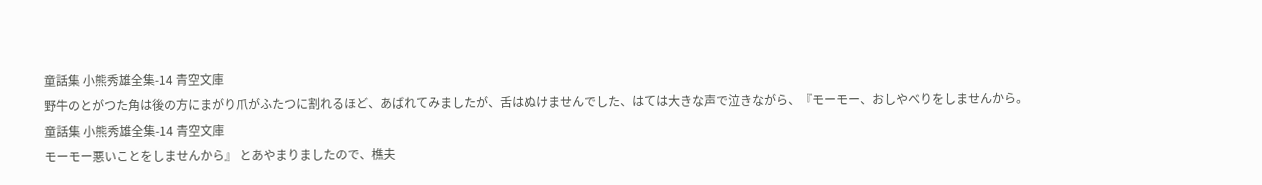童話集 小熊秀雄全集-14 青空文庫
野牛のとがつた角は後の方にまがり爪がふたつに割れるほど、あばれてみましたが、舌はぬけませんでした、はては大きな声で泣きながら、『モーモー、おしやべりをしませんから。
童話集 小熊秀雄全集-14 青空文庫
モーモー悪いことをしませんから』 とあやまりましたので、樵夫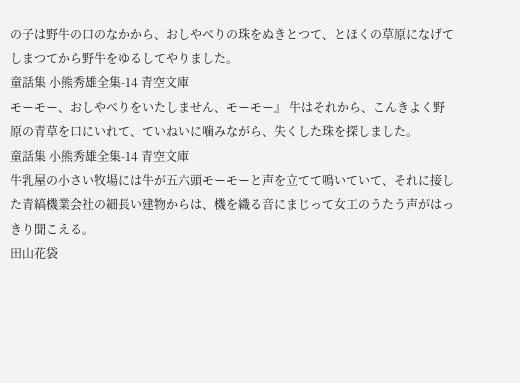の子は野牛の口のなかから、おしやべりの珠をぬきとつて、とほくの草原になげてしまつてから野牛をゆるしてやりました。
童話集 小熊秀雄全集-14 青空文庫
モーモー、おしやべりをいたしません、モーモー』 牛はそれから、こんきよく野原の青草を口にいれて、ていねいに噛みながら、失くした珠を探しました。
童話集 小熊秀雄全集-14 青空文庫
牛乳屋の小さい牧場には牛が五六頭モーモーと声を立てて鳴いていて、それに接した青縞機業会社の細長い建物からは、機を織る音にまじって女工のうたう声がはっきり聞こえる。
田山花袋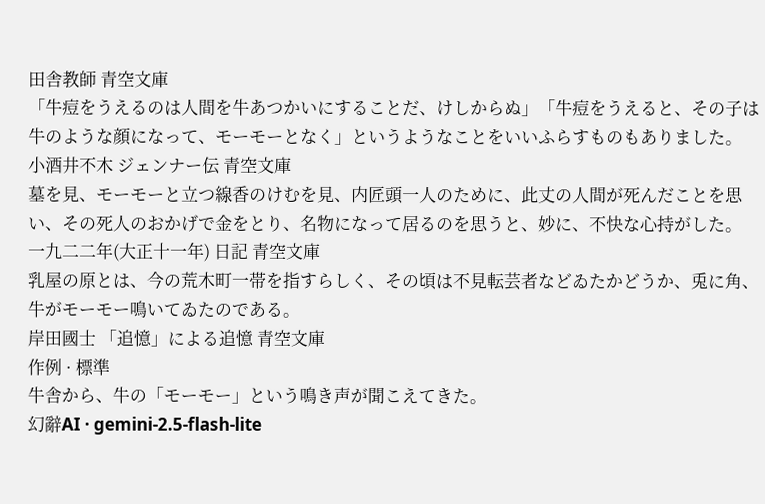田舎教師 青空文庫
「牛痘をうえるのは人間を牛あつかいにすることだ、けしからぬ」「牛痘をうえると、その子は牛のような顔になって、モーモーとなく」というようなことをいいふらすものもありました。
小酒井不木 ジェンナー伝 青空文庫
墓を見、モーモーと立つ線香のけむを見、内匠頭一人のために、此丈の人間が死んだことを思い、その死人のおかげで金をとり、名物になって居るのを思うと、妙に、不快な心持がした。
一九二二年(大正十一年) 日記 青空文庫
乳屋の原とは、今の荒木町一帯を指すらしく、その頃は不見転芸者などゐたかどうか、兎に角、牛がモーモー鳴いてゐたのである。
岸田國士 「追憶」による追憶 青空文庫
作例 · 標準
牛舎から、牛の「モーモー」という鳴き声が聞こえてきた。
幻辭AI · gemini-2.5-flash-lite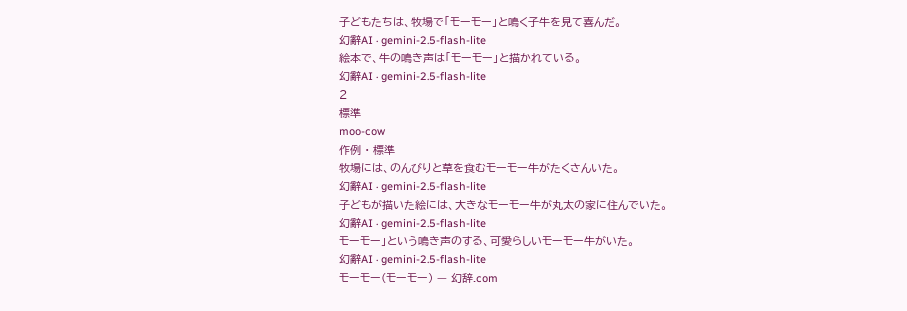子どもたちは、牧場で「モーモー」と鳴く子牛を見て喜んだ。
幻辭AI · gemini-2.5-flash-lite
絵本で、牛の鳴き声は「モーモー」と描かれている。
幻辭AI · gemini-2.5-flash-lite
2
標準
moo-cow
作例 · 標準
牧場には、のんびりと草を食むモーモー牛がたくさんいた。
幻辭AI · gemini-2.5-flash-lite
子どもが描いた絵には、大きなモーモー牛が丸太の家に住んでいた。
幻辭AI · gemini-2.5-flash-lite
モーモー」という鳴き声のする、可愛らしいモーモー牛がいた。
幻辭AI · gemini-2.5-flash-lite
モーモー(モーモー) — 幻辞.com